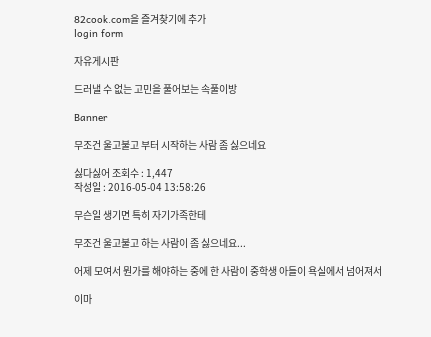82cook.com을 즐겨찾기에 추가
login form

자유게시판

드러낼 수 없는 고민을 풀어보는 속풀이방

Banner

무조건 울고불고 부터 시작하는 사람 좀 싫으네요

싫다싫어 조회수 : 1,447
작성일 : 2016-05-04 13:58:26

무슨일 생기면 특히 자기가족한테

무조건 울고불고 하는 사람이 좀 싫으네요...

어제 모여서 뭔가를 해야하는 중에 한 사람이 중학생 아들이 욕실에서 넘어져서

이마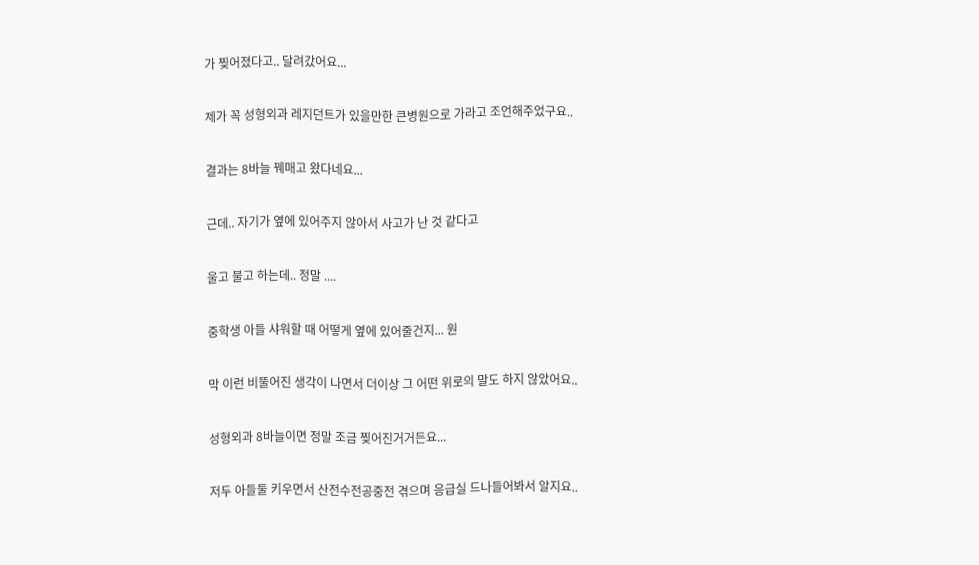가 찢어졌다고.. 달려갔어요...

제가 꼭 성형외과 레지던트가 있을만한 큰병원으로 가라고 조언해주었구요..

결과는 8바늘 꿰매고 왔다네요...

근데.. 자기가 옆에 있어주지 않아서 사고가 난 것 같다고

울고 불고 하는데.. 정말 ....

중학생 아들 샤워할 때 어떻게 옆에 있어줄건지... 원

막 이런 비뚤어진 생각이 나면서 더이상 그 어떤 위로의 말도 하지 않았어요..

성형외과 8바늘이면 정말 조금 찢어진거거든요...

저두 아들둘 키우면서 산전수전공중전 겪으며 응급실 드나들어봐서 알지요..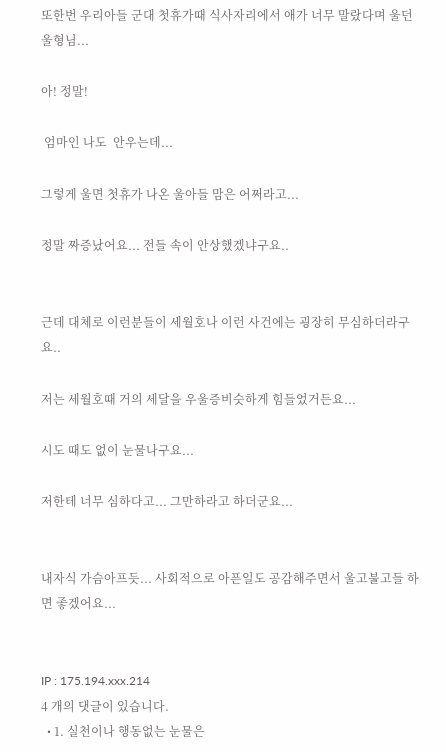또한번 우리아들 군대 첫휴가때 식사자리에서 애가 너무 말랐다며 울던 울형님...

아! 정말!

 엄마인 나도  안우는데...

그렇게 울면 첫휴가 나온 울아들 맘은 어쩌라고...

정말 짜증났어요... 전들 속이 안상했겠냐구요..


근데 대체로 이런분들이 세월호나 이런 사건에는 굉장히 무심하더라구요..

저는 세월호때 거의 세달을 우울증비슷하게 힘들었거든요...

시도 때도 없이 눈물나구요...

저한테 너무 심하다고... 그만하라고 하더군요...


내자식 가슴아프듯... 사회적으로 아픈일도 공감해주면서 울고불고들 하면 좋겠어요...


IP : 175.194.xxx.214
4 개의 댓글이 있습니다.
  • 1. 실천이나 행동없는 눈물은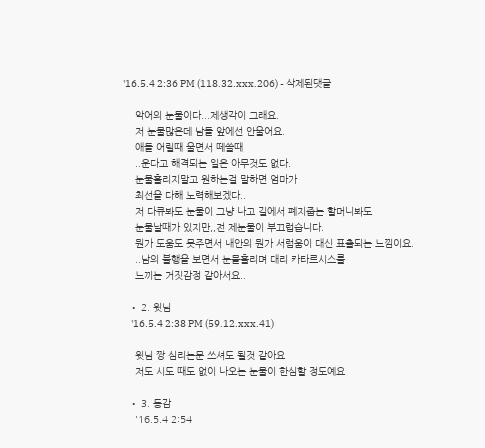'16.5.4 2:36 PM (118.32.xxx.206) - 삭제된댓글

    악어의 눈물이다...제생각이 그래요.
    저 눈물많은데 남들 앞에선 안울어요.
    애들 어릴때 울면서 떼쓸때
    ..운다고 해격되는 일은 아무것도 없다.
    눈물흘리지말고 원하는걸 말하면 엄마가
    최선을 다해 노력해보겠다..
    저 다큐봐도 눈물이 그냥 나고 길에서 폐지줍는 할머니봐도
    눈물날때가 있지만,,전 제눈물이 부끄럽습니다.
    뭔가 도움도 못주면서 내안의 뭔가 서럼움이 대신 표출되는 느낌이요.
    ..남의 불행을 보면서 눈믈흘리며 대리 카타르시스를
    느끼는 거짓감정 같아서요..

  • 2. 윗님
    '16.5.4 2:38 PM (59.12.xxx.41)

    윗님 짱 심리논문 쓰셔도 될것 같아요
    저도 시도 때도 없이 나오는 눈물이 한심할 정도예요

  • 3. 동감
    '16.5.4 2:54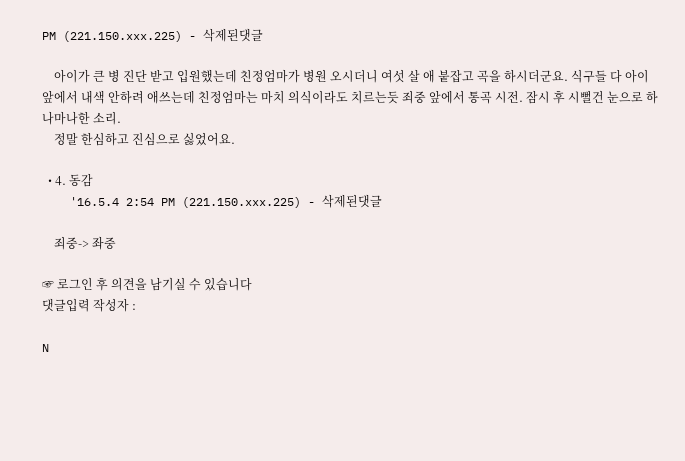PM (221.150.xxx.225) - 삭제된댓글

    아이가 큰 병 진단 받고 입원했는데 친정엄마가 병원 오시더니 여섯 살 애 붙잡고 곡을 하시더군요. 식구들 다 아이 앞에서 내색 안하려 애쓰는데 친정엄마는 마치 의식이라도 치르는듯 죄중 앞에서 통곡 시전. 잠시 후 시뻘건 눈으로 하나마나한 소리.
    정말 한심하고 진심으로 싫었어요.

  • 4. 동감
    '16.5.4 2:54 PM (221.150.xxx.225) - 삭제된댓글

    죄중-> 좌중

☞ 로그인 후 의견을 남기실 수 있습니다
댓글입력 작성자 :

N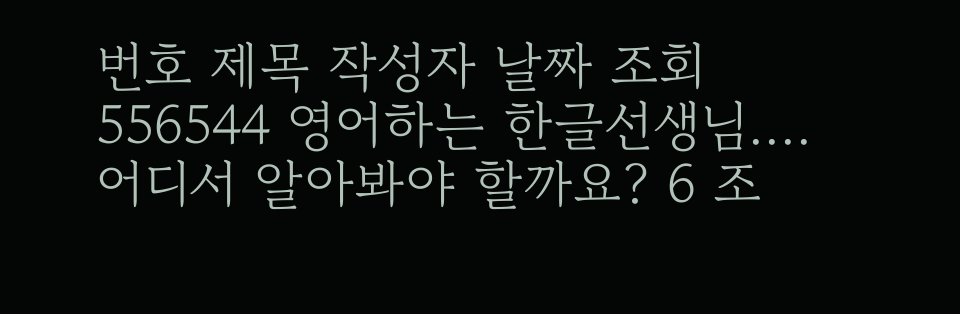번호 제목 작성자 날짜 조회
556544 영어하는 한글선생님....어디서 알아봐야 할까요? 6 조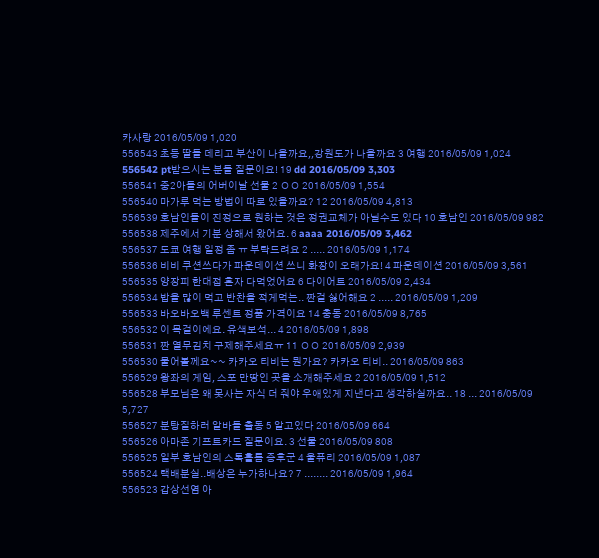카사랑 2016/05/09 1,020
556543 초등 딸들 데리고 부산이 나을까요,,강원도가 나을까요 3 여행 2016/05/09 1,024
556542 pt받으시는 분들 질문이요! 19 dd 2016/05/09 3,303
556541 중2아들의 어버이날 선물 2 ㅇㅇ 2016/05/09 1,554
556540 마가루 먹는 방법이 따로 있을까요? 12 2016/05/09 4,813
556539 호남인들이 진정으로 원하는 것은 정권교체가 아닐수도 있다 10 호남인 2016/05/09 982
556538 제주에서 기분 상해서 왔어요. 6 aaaa 2016/05/09 3,462
556537 도쿄 여행 일정 좀 ㅠ 부탁드려요 2 ..... 2016/05/09 1,174
556536 비비 쿠션쓰다가 파운데이션 쓰니 화장이 오래가요! 4 파운데이션 2016/05/09 3,561
556535 양장피 한대접 혼자 다먹었어요 6 다이어트 2016/05/09 2,434
556534 밥을 많이 먹고 반찬을 적게먹는.. 짠걸 싫어해요 2 ..... 2016/05/09 1,209
556533 바오바오백 루센트 정품 가격이요 14 충동 2016/05/09 8,765
556532 이 목걸이에요. 유색보석... 4 2016/05/09 1,898
556531 짠 열무김치 구제해주세요ㅠ 11 ㅇㅇ 2016/05/09 2,939
556530 물어볼께요~~ 카카오 티비는 뭔가요? 카카오 티비.. 2016/05/09 863
556529 왕좌의 게임, 스포 만땅인 곳을 소개해주세요 2 2016/05/09 1,512
556528 부모님은 왜 못사는 자식 더 줘야 우애있게 지낸다고 생각하실까요.. 18 ... 2016/05/09 5,727
556527 분탕질하러 알바들 출동 5 알고있다 2016/05/09 664
556526 아마존 기프트카드 질문이요. 3 선물 2016/05/09 808
556525 일부 호남인의 스톡홀름 증후군 4 울퓨리 2016/05/09 1,087
556524 택배분실..배상은 누가하나요? 7 ........ 2016/05/09 1,964
556523 갑상선염 아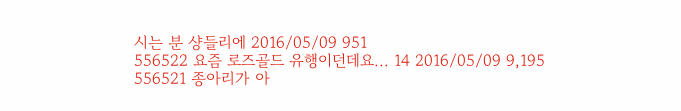시는 분 샹들리에 2016/05/09 951
556522 요즘 로즈골드 유행이던데요... 14 2016/05/09 9,195
556521 종아리가 아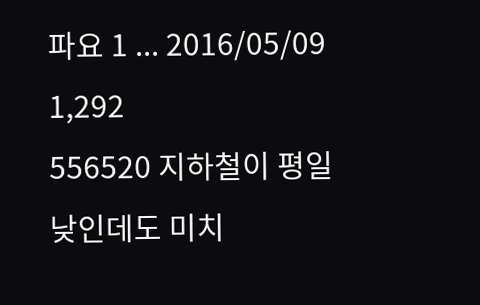파요 1 ... 2016/05/09 1,292
556520 지하철이 평일낮인데도 미치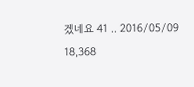겠네요 41 .. 2016/05/09 18,368